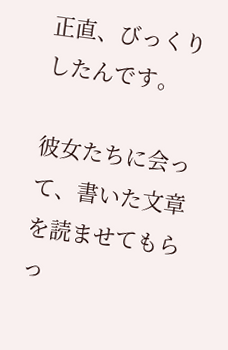正直、びっくりしたんです。

彼女たちに会って、書いた文章を読ませてもらっ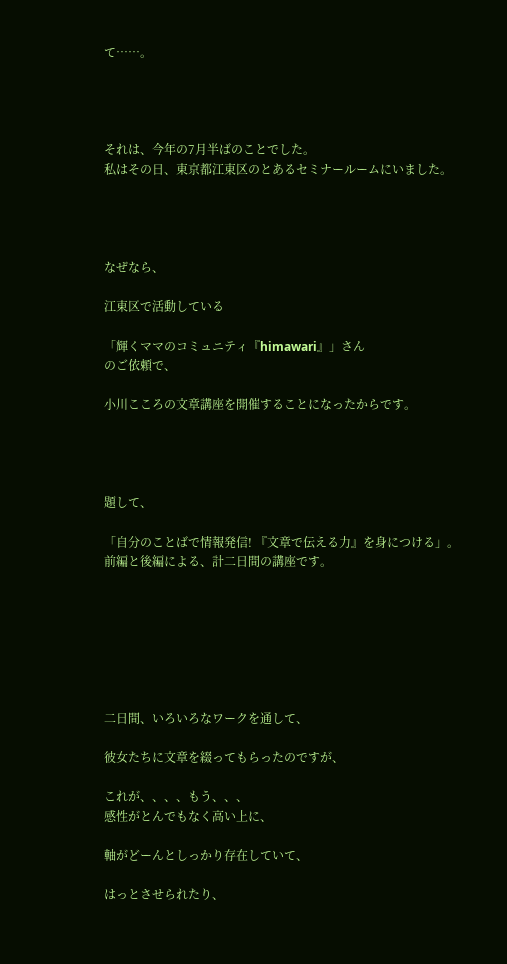て……。




それは、今年の7月半ばのことでした。
私はその日、東京都江東区のとあるセミナールームにいました。




なぜなら、

江東区で活動している

「輝くママのコミュニティ『himawari』」さん
のご依頼で、

小川こころの文章講座を開催することになったからです。




題して、

「自分のことばで情報発信! 『文章で伝える力』を身につける」。
前編と後編による、計二日間の講座です。







二日間、いろいろなワークを通して、

彼女たちに文章を綴ってもらったのですが、

これが、、、、もう、、、
感性がとんでもなく高い上に、

軸がどーんとしっかり存在していて、

はっとさせられたり、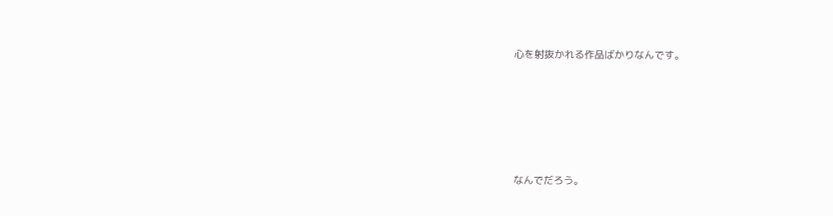心を射抜かれる作品ばかりなんです。






なんでだろう。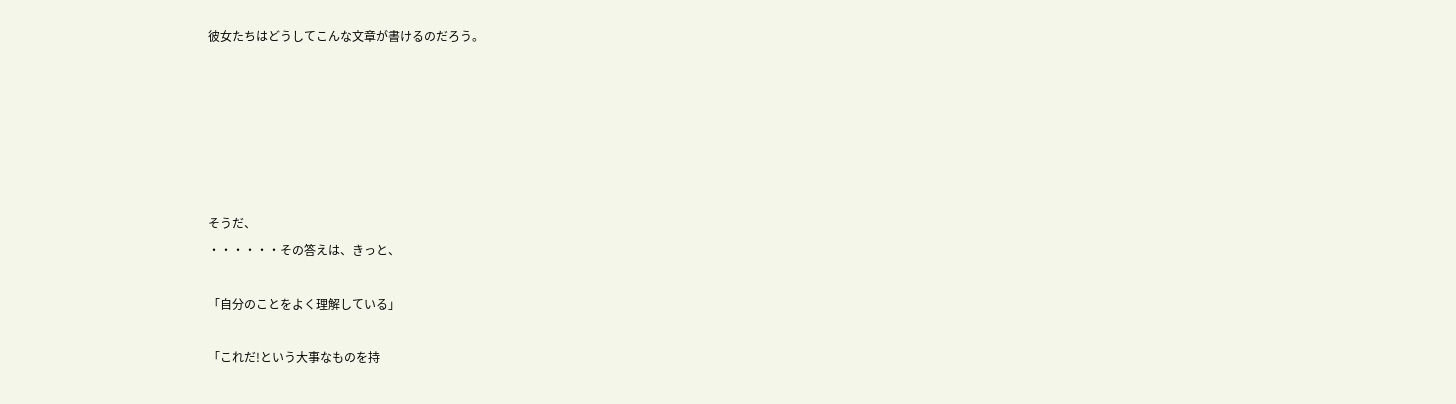彼女たちはどうしてこんな文章が書けるのだろう。






そうだ、
・・・・・・その答えは、きっと、

「自分のことをよく理解している」

「これだ!という大事なものを持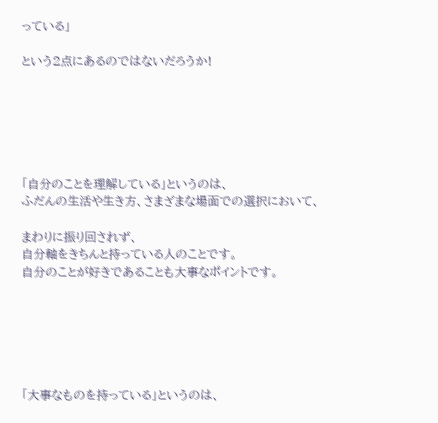っている」

という2点にあるのではないだろうか!






「自分のことを理解している」というのは、
ふだんの生活や生き方、さまざまな場面での選択において、

まわりに振り回されず、
自分軸をきちんと持っている人のことです。
自分のことが好きであることも大事なポイントです。






「大事なものを持っている」というのは、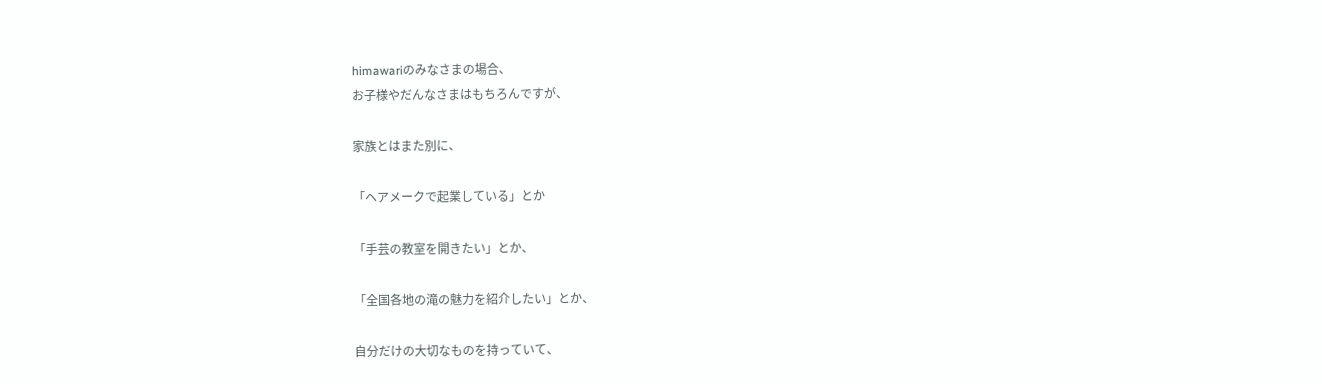himawariのみなさまの場合、
お子様やだんなさまはもちろんですが、

家族とはまた別に、

「ヘアメークで起業している」とか

「手芸の教室を開きたい」とか、

「全国各地の滝の魅力を紹介したい」とか、

自分だけの大切なものを持っていて、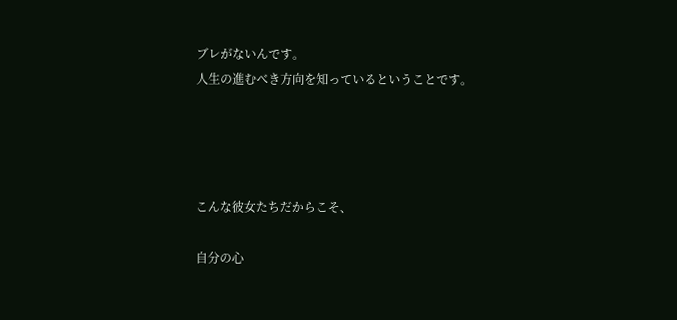ブレがないんです。
人生の進むべき方向を知っているということです。




こんな彼女たちだからこそ、

自分の心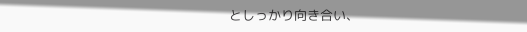としっかり向き合い、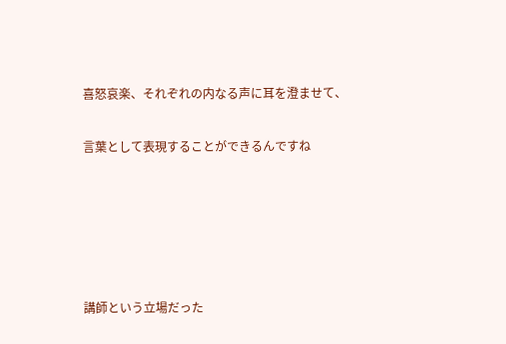喜怒哀楽、それぞれの内なる声に耳を澄ませて、

言葉として表現することができるんですね





講師という立場だった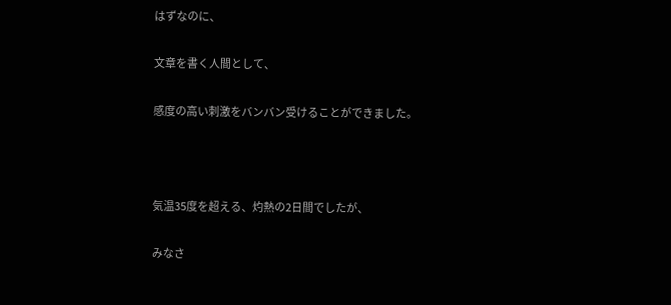はずなのに、

文章を書く人間として、

感度の高い刺激をバンバン受けることができました。



気温35度を超える、灼熱の2日間でしたが、

みなさ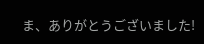ま、ありがとうございました!